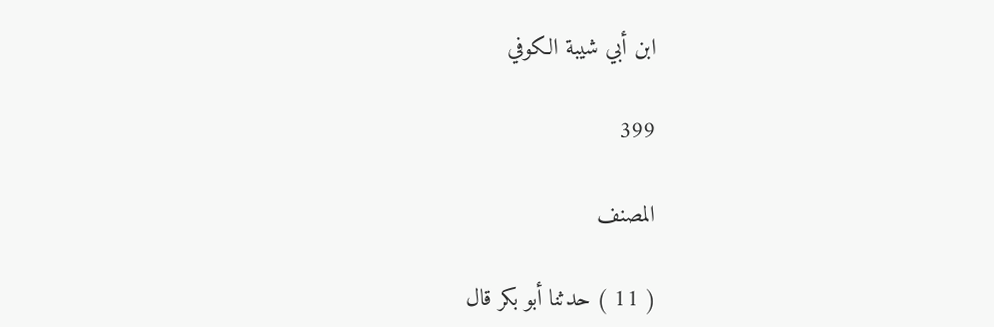ابن أبي شيبة الكوفي

399

المصنف

( 11 ) حدثنا أبو بكر قال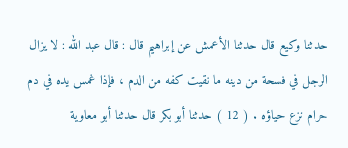حدثنا وكيع قال حدثنا الأعمش عن إبراهيم قال : قال عبد الله : لا يزال الرجل في فسحة من دينه ما نقيت كفه من الدم ، فإذا غمس يده في دم حرام نزع حياؤه . ( 12 ) حدثنا أبو بكر قال حدثنا أبو معاوية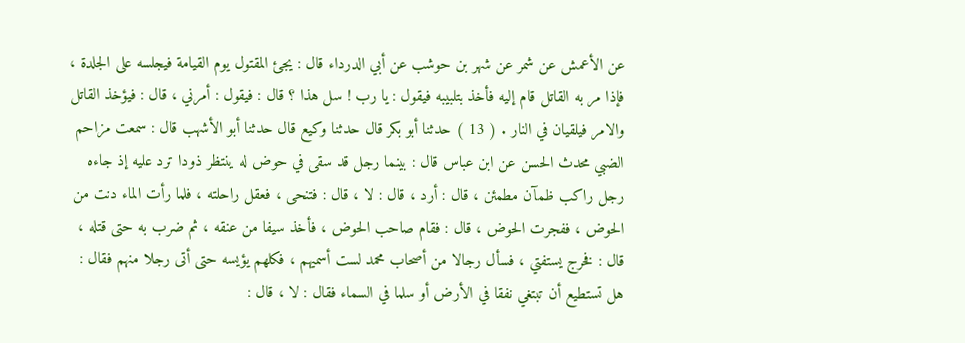عن الأعمش عن شمر عن شهر بن حوشب عن أبي الدرداء قال : يجئ المقتول يوم القيامة فيجلسه على الجلدة ، فإذا مر به القاتل قام إليه فأخذ بتلبيبه فيقول : يا رب ! سل هذا ؟ قال : فيقول : أمرني ، قال : فيؤخذ القاتل والامر فيلقيان في النار . ( 13 ) حدثنا أبو بكر قال حدثنا وكيع قال حدثنا أبو الأشهب قال : سمعت مزاحم الضبي محدث الحسن عن ابن عباس قال : بينما رجل قد سقى في حوض له ينتظر ذودا ترد عليه إذ جاءه رجل راكب ظمآن مطمئن ، قال : أرد ، قال : لا ، قال : فتنحى ، فعقل راحلته ، فلما رأت الماء دنت من الحوض ، ففجرت الحوض ، قال : فقام صاحب الحوض ، فأخذ سيفا من عنقه ، ثم ضرب به حتى قتله ، قال : فخرج يستفتي ، فسأل رجالا من أصحاب محمد لست أسميهم ، فكلهم يؤيسه حتى أتى رجلا منهم فقال : هل تستطيع أن تبتغي نفقا في الأرض أو سلما في السماء فقال : لا ، قال :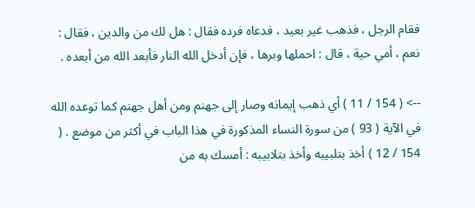فقام الرجل ، فذهب غير بعيد ، فدعاه فرده فقال : هل لك من والدين ، فقال : نعم ، أمي حية ، قال : احملها وبرها ، فإن أدخل الله النار فأبعد الله من أبعده .

--> ( 154 / 11 ) أي ذهب إيمانه وصار إلى جهنم ومن أهل جهنم كما توعده الله في الآية ( 93 ) من سورة النساء المذكورة في هذا الباب في أكثر من موضع . ( 154 / 12 ) أخذ بتلبيبه وأخذ بتلابيبه : أمسك به من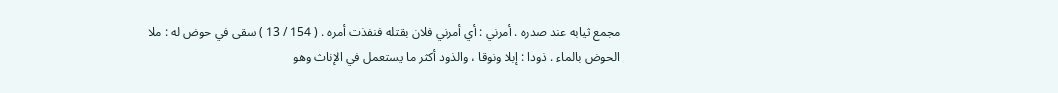مجمع ثيابه عند صدره . أمرني : أي أمرني فلان بقتله فنفذت أمره . ( 154 / 13 ) سقى في حوض له : ملا الحوض بالماء . ذودا : إبلا ونوقا ، والذود أكثر ما يستعمل في الإناث وهو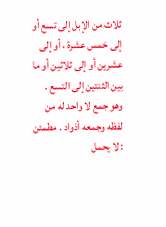ثلاث من الإبل إلى تسع أو إلى خمس عشرة ، أو إلى عشرين أو إلى ثلاثين أو ما بين الثنتين إلى التسع . وهو جمع لا واحد له من لفظه وجمعه أذواد . مطمئن : لا يحمل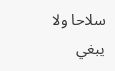سلاحا ولا يبغي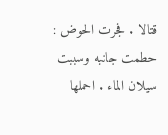قتالا . فجرت الحوض : حطمت جانبه وسببت سيلان الماء . احملها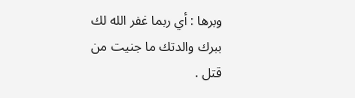وبرها : أي ربما غفر الله لك ببرك والدتك ما جنيت من قتل .